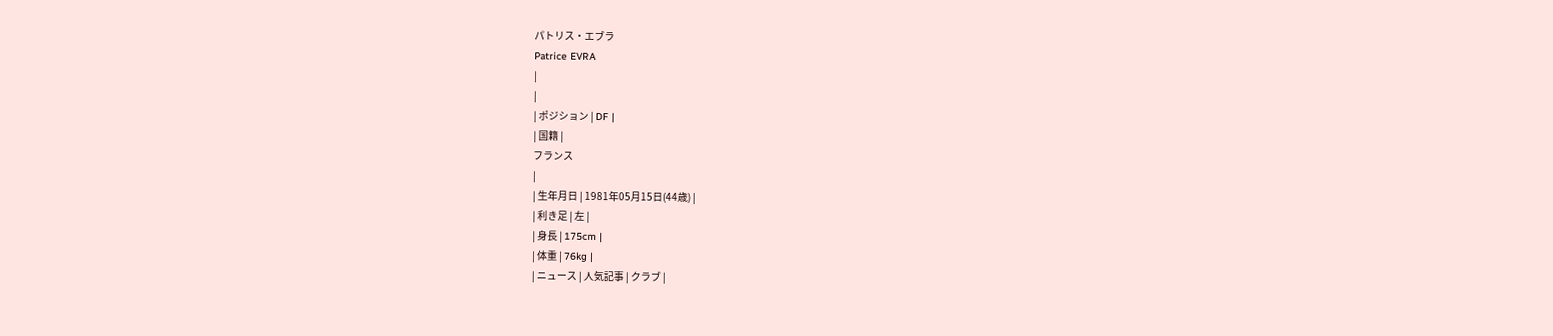パトリス・エブラ
Patrice EVRA
|
|
| ポジション | DF |
| 国籍 |
フランス
|
| 生年月日 | 1981年05月15日(44歳) |
| 利き足 | 左 |
| 身長 | 175cm |
| 体重 | 76kg |
| ニュース | 人気記事 | クラブ |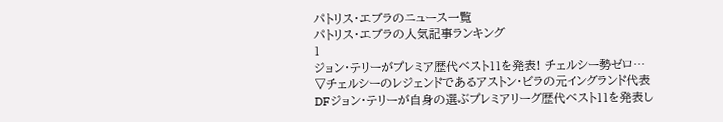パトリス・エブラのニュース一覧
パトリス・エブラの人気記事ランキング
1
ジョン・テリーがプレミア歴代ベスト11を発表! チェルシー勢ゼロ…
▽チェルシーのレジェンドであるアストン・ビラの元イングランド代表DFジョン・テリーが自身の選ぶプレミアリーグ歴代ベスト11を発表し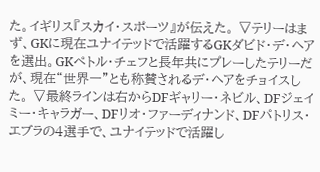た。イギリス『スカイ・スポーツ』が伝えた。 ▽テリーはまず、GKに現在ユナイテッドで活躍するGKダビド・デ・ヘアを選出。GKペトル・チェフと長年共にプレーしたテリーだが、現在“世界一”とも称賛されるデ・ヘアをチョイスした。 ▽最終ラインは右からDFギャリー・ネビル、DFジェイミー・キャラガー、DFリオ・ファーディナンド、DFパトリス・エブラの4選手で、ユナイテッドで活躍し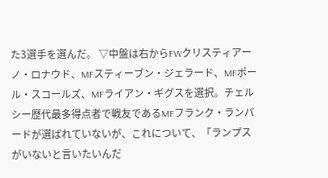た3選手を選んだ。 ▽中盤は右からFWクリスティアーノ・ロナウド、MFスティーブン・ジェラード、MFポール・スコールズ、MFライアン・ギグスを選択。チェルシー歴代最多得点者で戦友であるMFフランク・ランパードが選ばれていないが、これについて、「ランプスがいないと言いたいんだ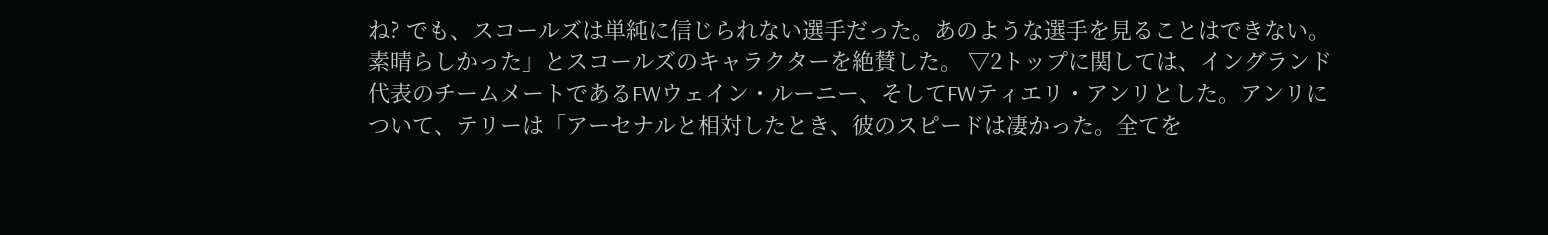ね? でも、スコールズは単純に信じられない選手だった。あのような選手を見ることはできない。素晴らしかった」とスコールズのキャラクターを絶賛した。 ▽2トップに関しては、イングランド代表のチームメートであるFWウェイン・ルーニー、そしてFWティエリ・アンリとした。アンリについて、テリーは「アーセナルと相対したとき、彼のスピードは凄かった。全てを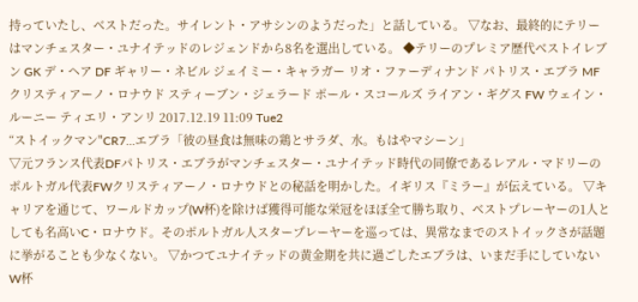持っていたし、ベストだった。サイレント・アサシンのようだった」と話している。 ▽なお、最終的にテリーはマンチェスター・ユナイテッドのレジェンドから8名を選出している。 ◆テリーのプレミア歴代ベストイレブン GK デ・ヘア DF ギャリー・ネビル ジェイミー・キャラガー リオ・ファーディナンド パトリス・エブラ MF クリスティアーノ・ロナウド スティーブン・ジェラード ポール・スコールズ ライアン・ギグス FW ウェイン・ルーニー ティエリ・アンリ 2017.12.19 11:09 Tue2
“ストイックマン"CR7…エブラ「彼の昼食は無味の鶏とサラダ、水。もはやマシーン」
▽元フランス代表DFパトリス・エブラがマンチェスター・ユナイテッド時代の同僚であるレアル・マドリーのポルトガル代表FWクリスティアーノ・ロナウドとの秘話を明かした。イギリス『ミラー』が伝えている。 ▽キャリアを通じて、ワールドカップ(W杯)を除けば獲得可能な栄冠をほぼ全て勝ち取り、ベストプレーヤーの1人としても名高いC・ロナウド。そのポルトガル人スタープレーヤーを巡っては、異常なまでのストイックさが話題に挙がることも少なくない。 ▽かつてユナイテッドの黄金期を共に過ごしたエブラは、いまだ手にしていないW杯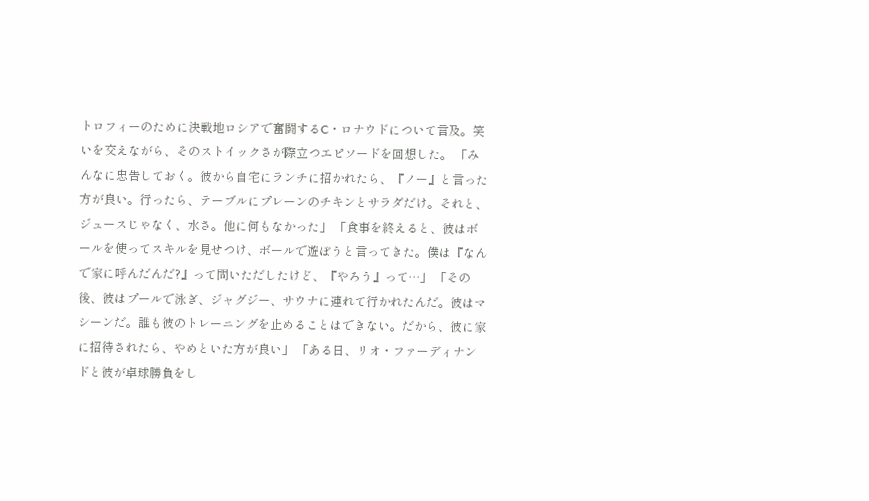トロフィーのために決戦地ロシアで奮闘するC・ロナウドについて言及。笑いを交えながら、そのストイックさが際立つエピソードを回想した。 「みんなに忠告しておく。彼から自宅にランチに招かれたら、『ノー』と言った方が良い。行ったら、テーブルにプレーンのチキンとサラダだけ。それと、ジュースじゃなく、水さ。他に何もなかった」 「食事を終えると、彼はボールを使ってスキルを見せつけ、ボールで遊ぼうと言ってきた。僕は『なんで家に呼んだんだ?』って問いただしたけど、『やろう』って…」 「その後、彼はプールで泳ぎ、ジャグジー、サウナに連れて行かれたんだ。彼はマシーンだ。誰も彼のトレーニングを止めることはできない。だから、彼に家に招待されたら、やめといた方が良い」 「ある日、リオ・ファーディナンドと彼が卓球勝負をし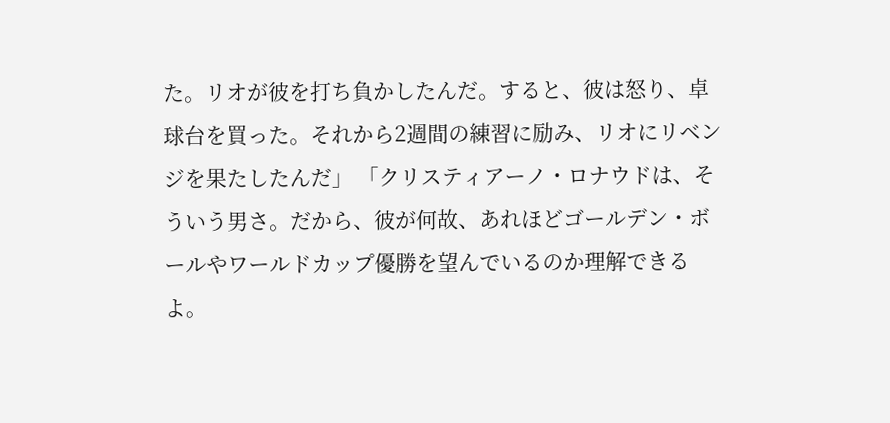た。リオが彼を打ち負かしたんだ。すると、彼は怒り、卓球台を買った。それから2週間の練習に励み、リオにリベンジを果たしたんだ」 「クリスティアーノ・ロナウドは、そういう男さ。だから、彼が何故、あれほどゴールデン・ボールやワールドカップ優勝を望んでいるのか理解できるよ。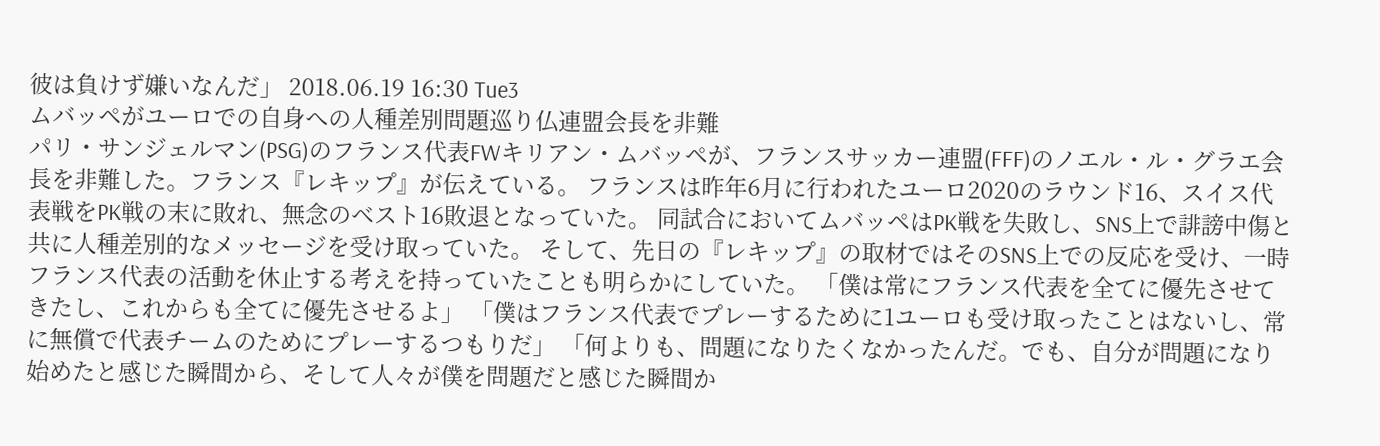彼は負けず嫌いなんだ」 2018.06.19 16:30 Tue3
ムバッペがユーロでの自身への人種差別問題巡り仏連盟会長を非難
パリ・サンジェルマン(PSG)のフランス代表FWキリアン・ムバッペが、フランスサッカー連盟(FFF)のノエル・ル・グラエ会長を非難した。フランス『レキップ』が伝えている。 フランスは昨年6月に行われたユーロ2020のラウンド16、スイス代表戦をPK戦の末に敗れ、無念のベスト16敗退となっていた。 同試合においてムバッペはPK戦を失敗し、SNS上で誹謗中傷と共に人種差別的なメッセージを受け取っていた。 そして、先日の『レキップ』の取材ではそのSNS上での反応を受け、一時フランス代表の活動を休止する考えを持っていたことも明らかにしていた。 「僕は常にフランス代表を全てに優先させてきたし、これからも全てに優先させるよ」 「僕はフランス代表でプレーするために1ユーロも受け取ったことはないし、常に無償で代表チームのためにプレーするつもりだ」 「何よりも、問題になりたくなかったんだ。でも、自分が問題になり始めたと感じた瞬間から、そして人々が僕を問題だと感じた瞬間か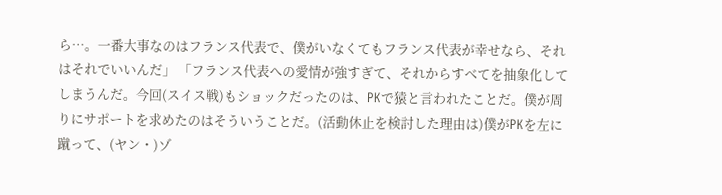ら…。一番大事なのはフランス代表で、僕がいなくてもフランス代表が幸せなら、それはそれでいいんだ」 「フランス代表への愛情が強すぎて、それからすべてを抽象化してしまうんだ。今回(スイス戦)もショックだったのは、PKで猿と言われたことだ。僕が周りにサポートを求めたのはそういうことだ。(活動休止を検討した理由は)僕がPKを左に蹴って、(ヤン・)ゾ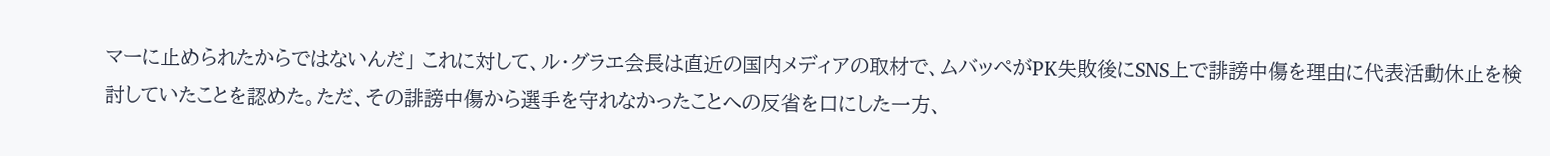マーに止められたからではないんだ」 これに対して、ル・グラエ会長は直近の国内メディアの取材で、ムバッペがPK失敗後にSNS上で誹謗中傷を理由に代表活動休止を検討していたことを認めた。ただ、その誹謗中傷から選手を守れなかったことへの反省を口にした一方、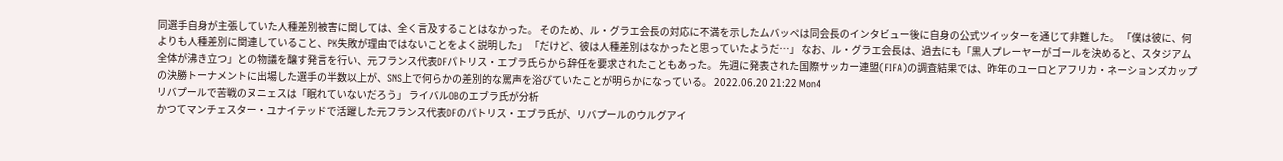同選手自身が主張していた人種差別被害に関しては、全く言及することはなかった。 そのため、ル・グラエ会長の対応に不満を示したムバッペは同会長のインタビュー後に自身の公式ツイッターを通じて非難した。 「僕は彼に、何よりも人種差別に関連していること、PK失敗が理由ではないことをよく説明した」 「だけど、彼は人種差別はなかったと思っていたようだ…」 なお、ル・グラエ会長は、過去にも「黒人プレーヤーがゴールを決めると、スタジアム全体が沸き立つ」との物議を醸す発言を行い、元フランス代表DFパトリス・エブラ氏らから辞任を要求されたこともあった。 先週に発表された国際サッカー連盟(FIFA)の調査結果では、昨年のユーロとアフリカ・ネーションズカップの決勝トーナメントに出場した選手の半数以上が、SNS上で何らかの差別的な罵声を浴びていたことが明らかになっている。 2022.06.20 21:22 Mon4
リバプールで苦戦のヌニェスは「眠れていないだろう」 ライバルOBのエブラ氏が分析
かつてマンチェスター・ユナイテッドで活躍した元フランス代表DFのパトリス・エブラ氏が、リバプールのウルグアイ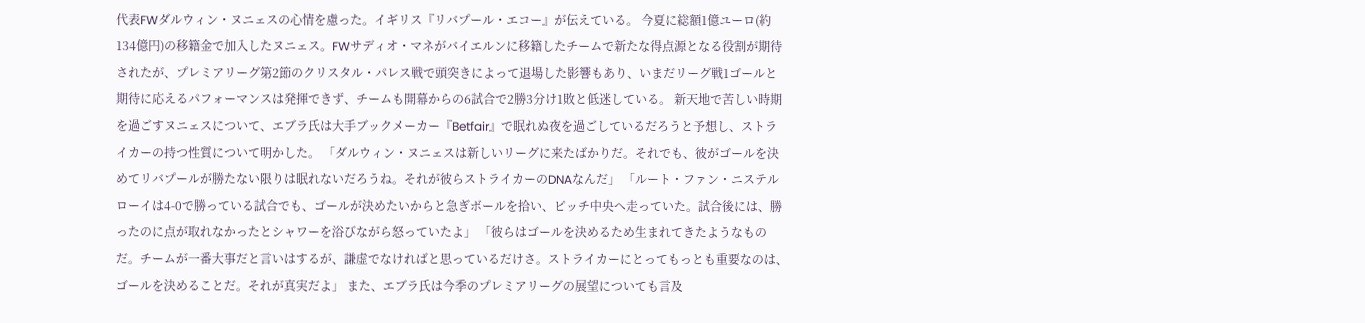代表FWダルウィン・ヌニェスの心情を慮った。イギリス『リバプール・エコー』が伝えている。 今夏に総額1億ユーロ(約134億円)の移籍金で加入したヌニェス。FWサディオ・マネがバイエルンに移籍したチームで新たな得点源となる役割が期待されたが、プレミアリーグ第2節のクリスタル・パレス戦で頭突きによって退場した影響もあり、いまだリーグ戦1ゴールと期待に応えるパフォーマンスは発揮できず、チームも開幕からの6試合で2勝3分け1敗と低迷している。 新天地で苦しい時期を過ごすヌニェスについて、エブラ氏は大手ブックメーカー『Betfair』で眠れぬ夜を過ごしているだろうと予想し、ストライカーの持つ性質について明かした。 「ダルウィン・ヌニェスは新しいリーグに来たばかりだ。それでも、彼がゴールを決めてリバプールが勝たない限りは眠れないだろうね。それが彼らストライカーのDNAなんだ」 「ルート・ファン・ニステルローイは4-0で勝っている試合でも、ゴールが決めたいからと急ぎボールを拾い、ピッチ中央へ走っていた。試合後には、勝ったのに点が取れなかったとシャワーを浴びながら怒っていたよ」 「彼らはゴールを決めるため生まれてきたようなものだ。チームが一番大事だと言いはするが、謙虚でなければと思っているだけさ。ストライカーにとってもっとも重要なのは、ゴールを決めることだ。それが真実だよ」 また、エブラ氏は今季のプレミアリーグの展望についても言及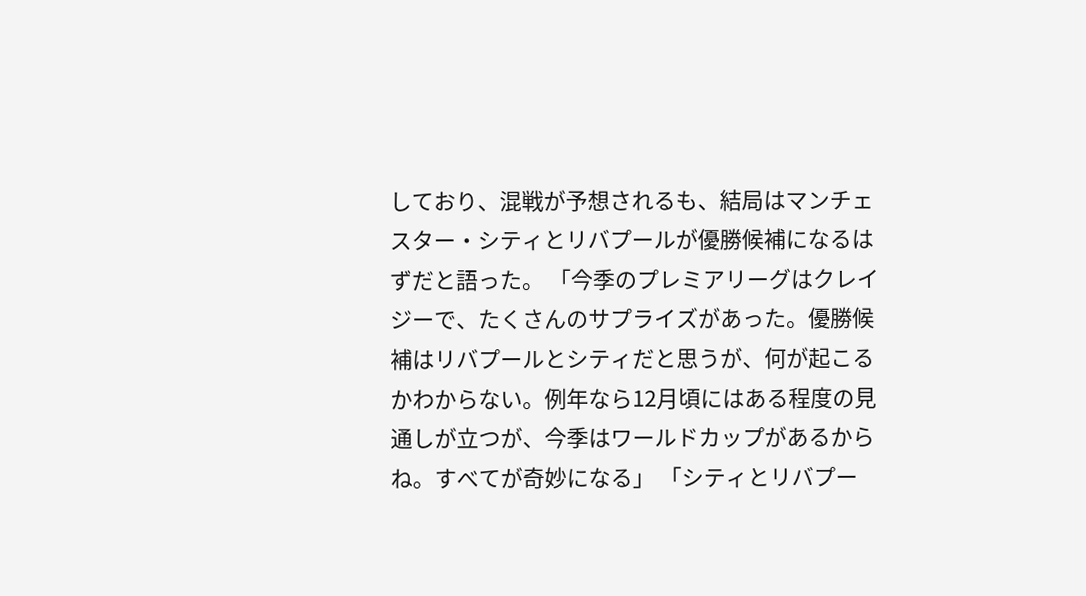しており、混戦が予想されるも、結局はマンチェスター・シティとリバプールが優勝候補になるはずだと語った。 「今季のプレミアリーグはクレイジーで、たくさんのサプライズがあった。優勝候補はリバプールとシティだと思うが、何が起こるかわからない。例年なら12月頃にはある程度の見通しが立つが、今季はワールドカップがあるからね。すべてが奇妙になる」 「シティとリバプー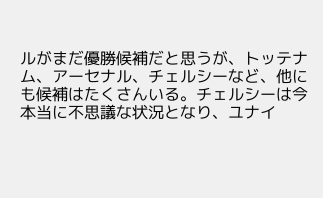ルがまだ優勝候補だと思うが、トッテナム、アーセナル、チェルシーなど、他にも候補はたくさんいる。チェルシーは今本当に不思議な状況となり、ユナイ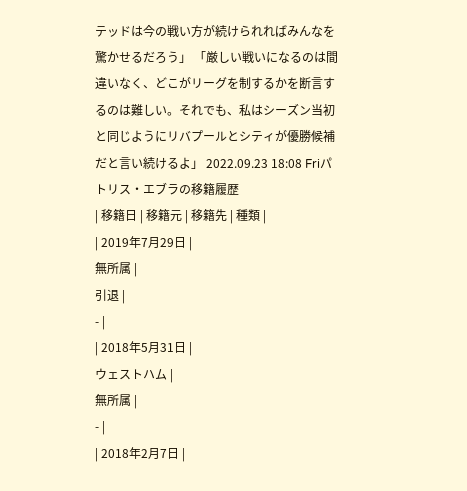テッドは今の戦い方が続けられればみんなを驚かせるだろう」 「厳しい戦いになるのは間違いなく、どこがリーグを制するかを断言するのは難しい。それでも、私はシーズン当初と同じようにリバプールとシティが優勝候補だと言い続けるよ」 2022.09.23 18:08 Friパトリス・エブラの移籍履歴
| 移籍日 | 移籍元 | 移籍先 | 種類 |
| 2019年7月29日 |
無所属 |
引退 |
- |
| 2018年5月31日 |
ウェストハム |
無所属 |
- |
| 2018年2月7日 |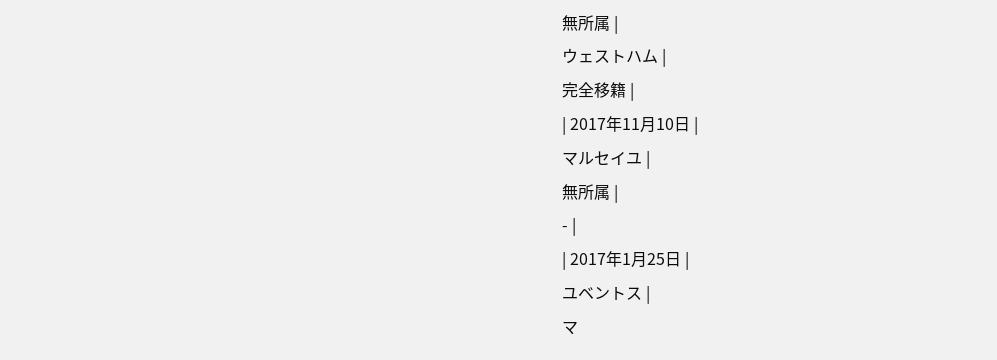無所属 |
ウェストハム |
完全移籍 |
| 2017年11月10日 |
マルセイユ |
無所属 |
- |
| 2017年1月25日 |
ユベントス |
マ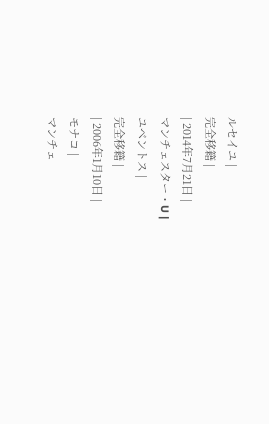ルセイユ |
完全移籍 |
| 2014年7月21日 |
マンチェスター・U |
ユベントス |
完全移籍 |
| 2006年1月10日 |
モナコ |
マンチェ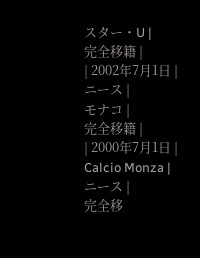スター・U |
完全移籍 |
| 2002年7月1日 |
ニース |
モナコ |
完全移籍 |
| 2000年7月1日 |
Calcio Monza |
ニース |
完全移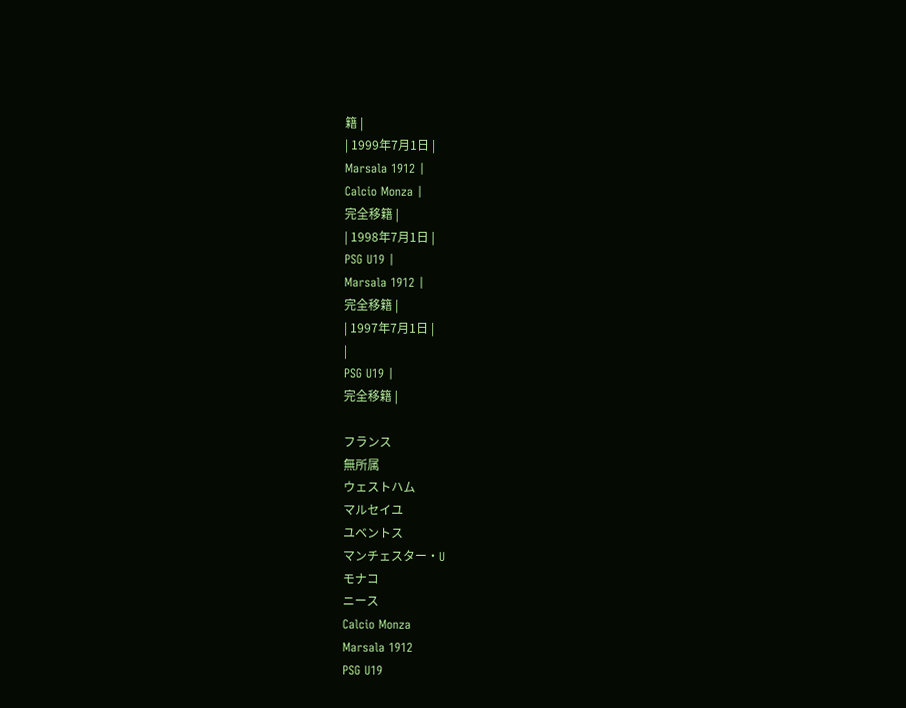籍 |
| 1999年7月1日 |
Marsala 1912 |
Calcio Monza |
完全移籍 |
| 1998年7月1日 |
PSG U19 |
Marsala 1912 |
完全移籍 |
| 1997年7月1日 |
|
PSG U19 |
完全移籍 |

フランス
無所属
ウェストハム
マルセイユ
ユベントス
マンチェスター・U
モナコ
ニース
Calcio Monza
Marsala 1912
PSG U19